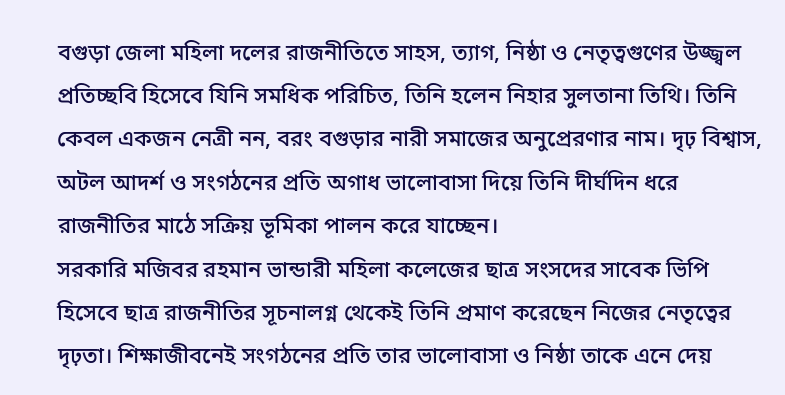বগুড়া জেলা মহিলা দলের রাজনীতিতে সাহস, ত্যাগ, নিষ্ঠা ও নেতৃত্বগুণের উজ্জ্বল প্রতিচ্ছবি হিসেবে যিনি সমধিক পরিচিত, তিনি হলেন নিহার সুলতানা তিথি। তিনি কেবল একজন নেত্রী নন, বরং বগুড়ার নারী সমাজের অনুপ্রেরণার নাম। দৃঢ় বিশ্বাস, অটল আদর্শ ও সংগঠনের প্রতি অগাধ ভালোবাসা দিয়ে তিনি দীর্ঘদিন ধরে রাজনীতির মাঠে সক্রিয় ভূমিকা পালন করে যাচ্ছেন।
সরকারি মজিবর রহমান ভান্ডারী মহিলা কলেজের ছাত্র সংসদের সাবেক ভিপি হিসেবে ছাত্র রাজনীতির সূচনালগ্ন থেকেই তিনি প্রমাণ করেছেন নিজের নেতৃত্বের দৃঢ়তা। শিক্ষাজীবনেই সংগঠনের প্রতি তার ভালোবাসা ও নিষ্ঠা তাকে এনে দেয়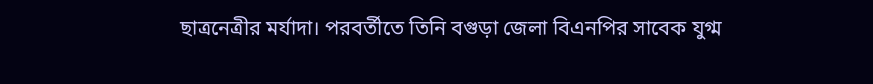ছাত্রনেত্রীর মর্যাদা। পরবর্তীতে তিনি বগুড়া জেলা বিএনপির সাবেক যুগ্ম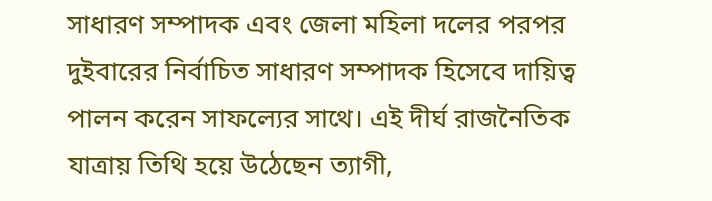সাধারণ সম্পাদক এবং জেলা মহিলা দলের পরপর দুইবারের নির্বাচিত সাধারণ সম্পাদক হিসেবে দায়িত্ব পালন করেন সাফল্যের সাথে। এই দীর্ঘ রাজনৈতিক যাত্রায় তিথি হয়ে উঠেছেন ত্যাগী,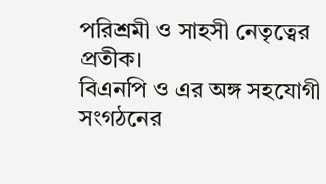পরিশ্রমী ও সাহসী নেতৃত্বের প্রতীক।
বিএনপি ও এর অঙ্গ সহযোগী সংগঠনের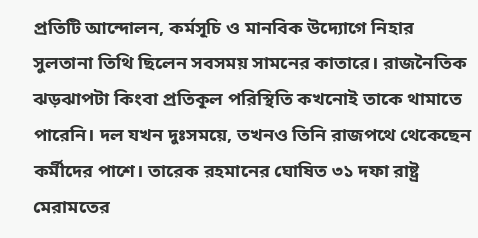প্রতিটি আন্দোলন, কর্মসূচি ও মানবিক উদ্যোগে নিহার সুলতানা তিথি ছিলেন সবসময় সামনের কাতারে। রাজনৈতিক ঝড়ঝাপটা কিংবা প্রতিকূল পরিস্থিতি কখনোই তাকে থামাতে পারেনি। দল যখন দুঃসময়ে, তখনও তিনি রাজপথে থেকেছেন কর্মীদের পাশে। তারেক রহমানের ঘোষিত ৩১ দফা রাষ্ট্র মেরামতের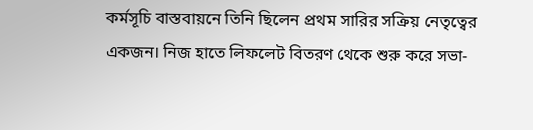কর্মসূচি বাস্তবায়নে তিনি ছিলেন প্রথম সারির সক্রিয় নেতৃত্বের একজন। নিজ হাতে লিফলেট বিতরণ থেকে শুরু করে সভা-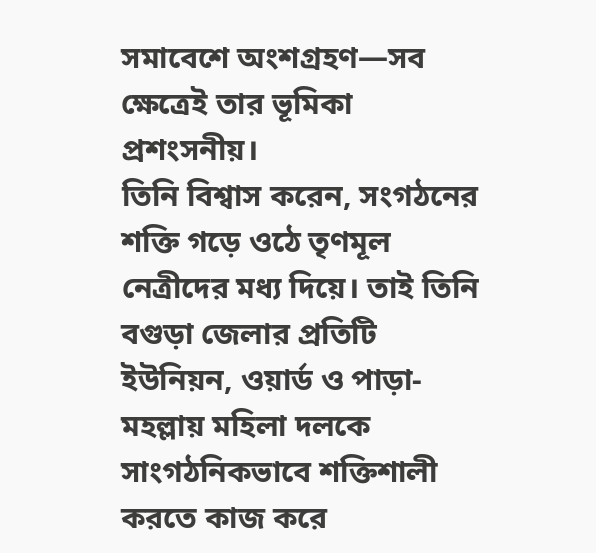সমাবেশে অংশগ্রহণ—সব ক্ষেত্রেই তার ভূমিকা প্রশংসনীয়।
তিনি বিশ্বাস করেন, সংগঠনের শক্তি গড়ে ওঠে তৃণমূল নেত্রীদের মধ্য দিয়ে। তাই তিনি বগুড়া জেলার প্রতিটি ইউনিয়ন, ওয়ার্ড ও পাড়া-মহল্লায় মহিলা দলকে সাংগঠনিকভাবে শক্তিশালী করতে কাজ করে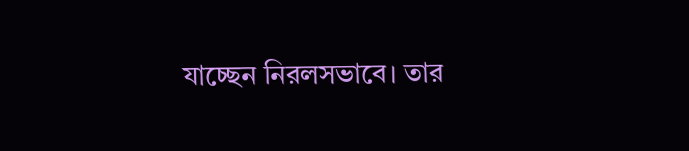যাচ্ছেন নিরলসভাবে। তার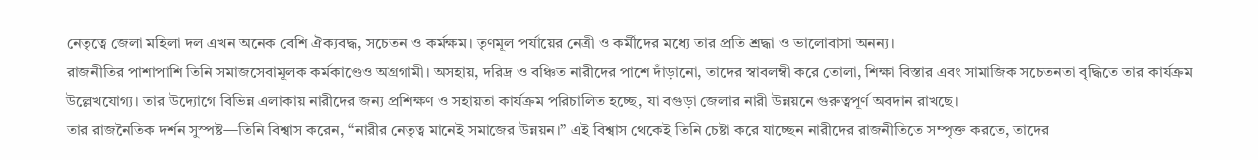নেতৃত্বে জেলা মহিলা দল এখন অনেক বেশি ঐক্যবদ্ধ, সচেতন ও কর্মক্ষম। তৃণমূল পর্যায়ের নেত্রী ও কর্মীদের মধ্যে তার প্রতি শ্রদ্ধা ও ভালোবাসা অনন্য।
রাজনীতির পাশাপাশি তিনি সমাজসেবামূলক কর্মকাণ্ডেও অগ্রগামী। অসহায়, দরিদ্র ও বঞ্চিত নারীদের পাশে দাঁড়ানো, তাদের স্বাবলম্বী করে তোলা, শিক্ষা বিস্তার এবং সামাজিক সচেতনতা বৃদ্ধিতে তার কার্যক্রম উল্লেখযোগ্য। তার উদ্যোগে বিভিন্ন এলাকায় নারীদের জন্য প্রশিক্ষণ ও সহায়তা কার্যক্রম পরিচালিত হচ্ছে, যা বগুড়া জেলার নারী উন্নয়নে গুরুত্বপূর্ণ অবদান রাখছে।
তার রাজনৈতিক দর্শন সুস্পষ্ট—তিনি বিশ্বাস করেন, “নারীর নেতৃত্ব মানেই সমাজের উন্নয়ন।” এই বিশ্বাস থেকেই তিনি চেষ্টা করে যাচ্ছেন নারীদের রাজনীতিতে সম্পৃক্ত করতে, তাদের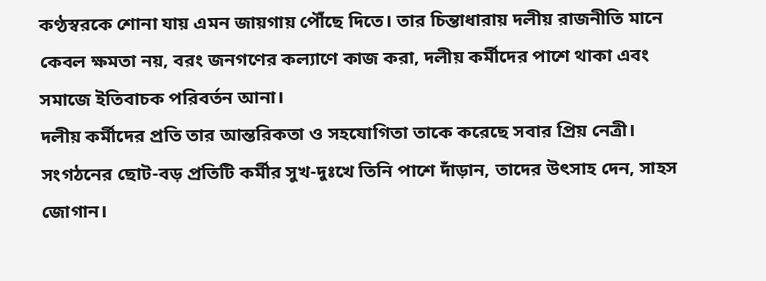কণ্ঠস্বরকে শোনা যায় এমন জায়গায় পৌঁছে দিতে। তার চিন্তাধারায় দলীয় রাজনীতি মানে কেবল ক্ষমতা নয়, বরং জনগণের কল্যাণে কাজ করা, দলীয় কর্মীদের পাশে থাকা এবং সমাজে ইতিবাচক পরিবর্তন আনা।
দলীয় কর্মীদের প্রতি তার আন্তরিকতা ও সহযোগিতা তাকে করেছে সবার প্রিয় নেত্রী। সংগঠনের ছোট-বড় প্রতিটি কর্মীর সুখ-দুঃখে তিনি পাশে দাঁড়ান, তাদের উৎসাহ দেন, সাহস জোগান।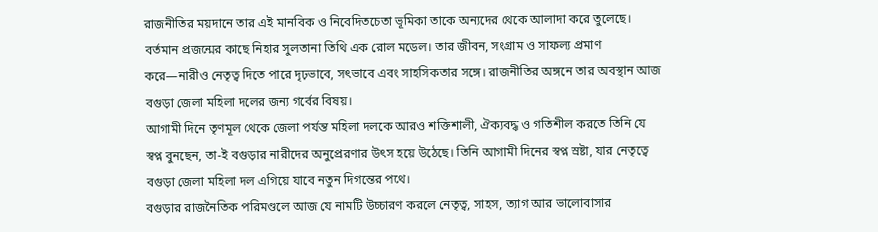রাজনীতির ময়দানে তার এই মানবিক ও নিবেদিতচেতা ভূমিকা তাকে অন্যদের থেকে আলাদা করে তুলেছে।
বর্তমান প্রজন্মের কাছে নিহার সুলতানা তিথি এক রোল মডেল। তার জীবন, সংগ্রাম ও সাফল্য প্রমাণ করে—নারীও নেতৃত্ব দিতে পারে দৃঢ়ভাবে, সৎভাবে এবং সাহসিকতার সঙ্গে। রাজনীতির অঙ্গনে তার অবস্থান আজ বগুড়া জেলা মহিলা দলের জন্য গর্বের বিষয়।
আগামী দিনে তৃণমূল থেকে জেলা পর্যন্ত মহিলা দলকে আরও শক্তিশালী, ঐক্যবদ্ধ ও গতিশীল করতে তিনি যে স্বপ্ন বুনছেন, তা-ই বগুড়ার নারীদের অনুপ্রেরণার উৎস হয়ে উঠেছে। তিনি আগামী দিনের স্বপ্ন স্রষ্টা, যার নেতৃত্বে বগুড়া জেলা মহিলা দল এগিয়ে যাবে নতুন দিগন্তের পথে।
বগুড়ার রাজনৈতিক পরিমণ্ডলে আজ যে নামটি উচ্চারণ করলে নেতৃত্ব, সাহস, ত্যাগ আর ভালোবাসার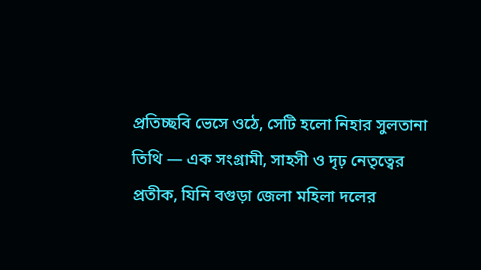প্রতিচ্ছবি ভেসে ওঠে, সেটি হলো নিহার সুলতানা তিথি — এক সংগ্রামী, সাহসী ও দৃঢ় নেতৃত্বের প্রতীক, যিনি বগুড়া জেলা মহিলা দলের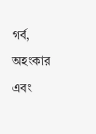গর্ব, অহংকার এবং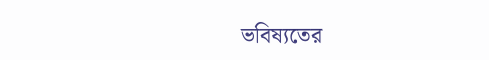ভবিষ্যতের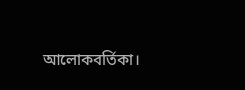আলোকবর্তিকা।